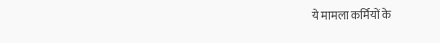ये मामला कर्मियों के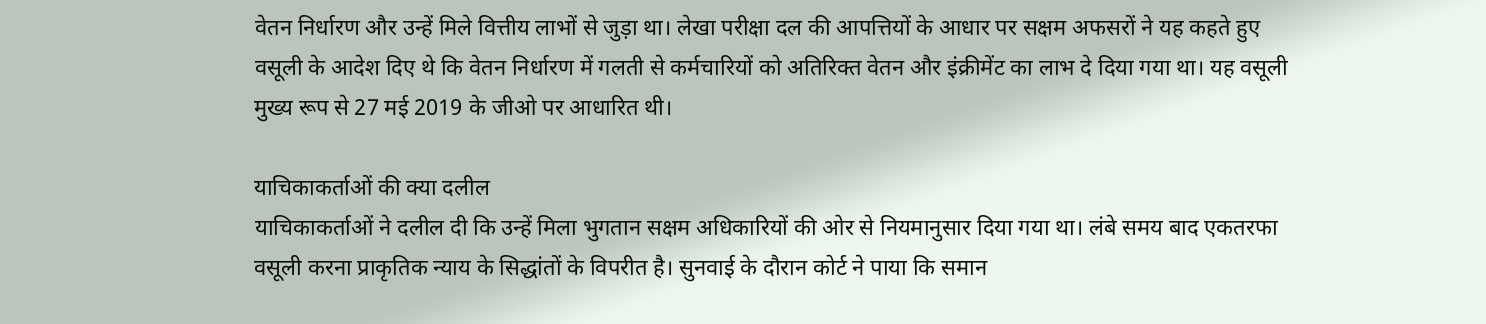वेतन निर्धारण और उन्हें मिले वित्तीय लाभों से जुड़ा था। लेखा परीक्षा दल की आपत्तियों के आधार पर सक्षम अफसरों ने यह कहते हुए वसूली के आदेश दिए थे कि वेतन निर्धारण में गलती से कर्मचारियों को अतिरिक्त वेतन और इंक्रीमेंट का लाभ दे दिया गया था। यह वसूली मुख्य रूप से 27 मई 2019 के जीओ पर आधारित थी।

याचिकाकर्ताओं की क्या दलील
याचिकाकर्ताओं ने दलील दी कि उन्हें मिला भुगतान सक्षम अधिकारियों की ओर से नियमानुसार दिया गया था। लंबे समय बाद एकतरफा वसूली करना प्राकृतिक न्याय के सिद्धांतों के विपरीत है। सुनवाई के दौरान कोर्ट ने पाया कि समान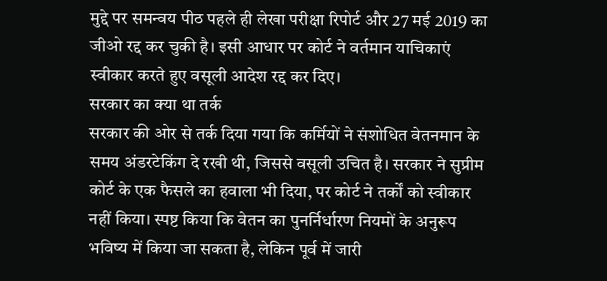मुद्दे पर समन्वय पीठ पहले ही लेखा परीक्षा रिपोर्ट और 27 मई 2019 का जीओ रद्द कर चुकी है। इसी आधार पर कोर्ट ने वर्तमान याचिकाएं स्वीकार करते हुए वसूली आदेश रद्द कर दिए।
सरकार का क्या था तर्क
सरकार की ओर से तर्क दिया गया कि कर्मियों ने संशोधित वेतनमान के समय अंडरटेकिंग दे रखी थी, जिससे वसूली उचित है। सरकार ने सुप्रीम कोर्ट के एक फैसले का हवाला भी दिया, पर कोर्ट ने तर्कों को स्वीकार नहीं किया। स्पष्ट किया कि वेतन का पुनर्निर्धारण नियमों के अनुरूप भविष्य में किया जा सकता है, लेकिन पूर्व में जारी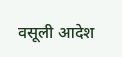वसूली आदेश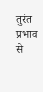तुरंत प्रभाव से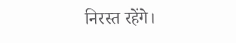निरस्त रहेंगे।